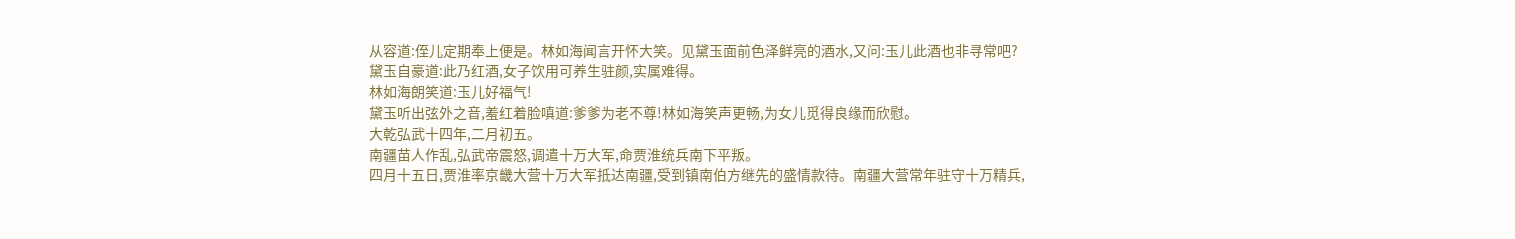从容道:侄儿定期奉上便是。林如海闻言开怀大笑。见黛玉面前色泽鲜亮的酒水,又问:玉儿此酒也非寻常吧?
黛玉自豪道:此乃红酒,女子饮用可养生驻颜,实属难得。
林如海朗笑道:玉儿好福气!
黛玉听出弦外之音,羞红着脸嗔道:爹爹为老不尊!林如海笑声更畅,为女儿觅得良缘而欣慰。
大乾弘武十四年,二月初五。
南疆苗人作乱,弘武帝震怒,调遣十万大军,命贾淮统兵南下平叛。
四月十五日,贾淮率京畿大营十万大军抵达南疆,受到镇南伯方继先的盛情款待。南疆大营常年驻守十万精兵,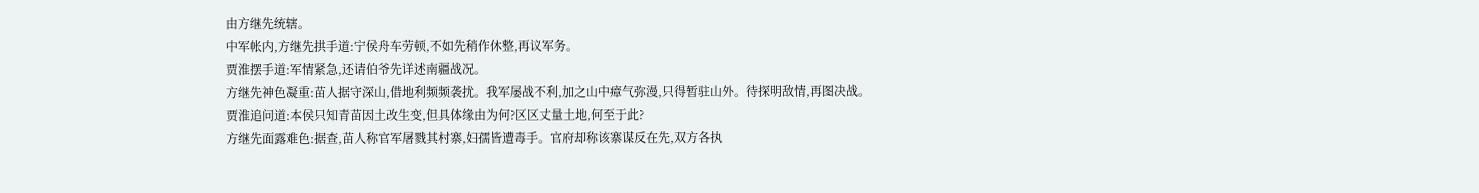由方继先统辖。
中军帐内,方继先拱手道:宁侯舟车劳顿,不如先稍作休整,再议军务。
贾淮摆手道:军情紧急,还请伯爷先详述南疆战况。
方继先神色凝重:苗人据守深山,借地利频频袭扰。我军屡战不利,加之山中瘴气弥漫,只得暂驻山外。待探明敌情,再图决战。
贾淮追问道:本侯只知青苗因土改生变,但具体缘由为何?区区丈量土地,何至于此?
方继先面露难色:据查,苗人称官军屠戮其村寨,妇孺皆遭毒手。官府却称该寨谋反在先,双方各执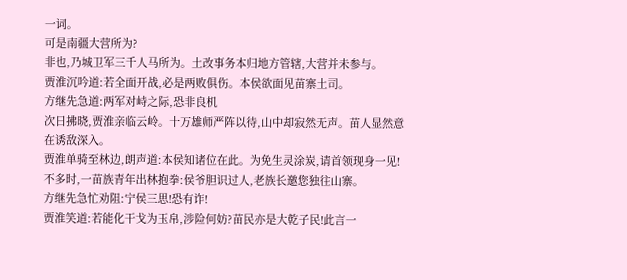一词。
可是南疆大营所为?
非也,乃城卫军三千人马所为。土改事务本归地方管辖,大营并未参与。
贾淮沉吟道:若全面开战,必是两败俱伤。本侯欲面见苗寨土司。
方继先急道:两军对峙之际,恐非良机
次日拂晓,贾淮亲临云岭。十万雄师严阵以待,山中却寂然无声。苗人显然意在诱敌深入。
贾淮单骑至林边,朗声道:本侯知诸位在此。为免生灵涂炭,请首领现身一见!
不多时,一苗族青年出林抱拳:侯爷胆识过人,老族长邀您独往山寨。
方继先急忙劝阻:宁侯三思!恐有诈!
贾淮笑道:若能化干戈为玉帛,涉险何妨?苗民亦是大乾子民!此言一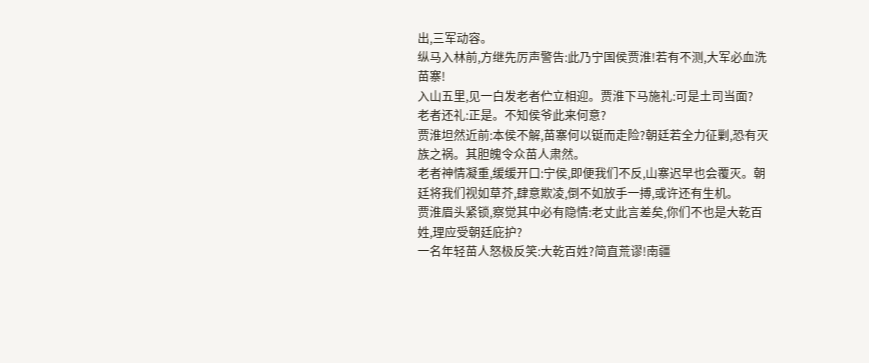出,三军动容。
纵马入林前,方继先厉声警告:此乃宁国侯贾淮!若有不测,大军必血洗苗寨!
入山五里,见一白发老者伫立相迎。贾淮下马施礼:可是土司当面?
老者还礼:正是。不知侯爷此来何意?
贾淮坦然近前:本侯不解,苗寨何以铤而走险?朝廷若全力征剿,恐有灭族之祸。其胆魄令众苗人肃然。
老者神情凝重,缓缓开口:宁侯,即便我们不反,山寨迟早也会覆灭。朝廷将我们视如草芥,肆意欺凌,倒不如放手一搏,或许还有生机。
贾淮眉头紧锁,察觉其中必有隐情:老丈此言差矣,你们不也是大乾百姓,理应受朝廷庇护?
一名年轻苗人怒极反笑:大乾百姓?简直荒谬!南疆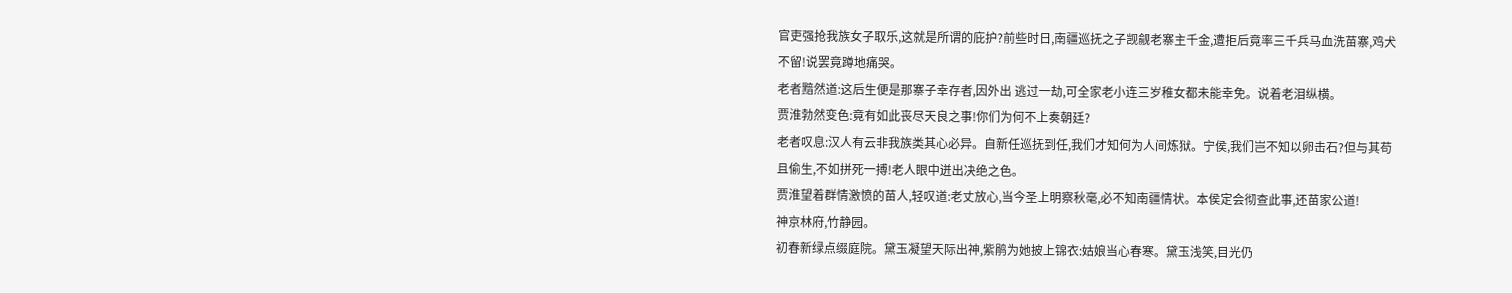官吏强抢我族女子取乐,这就是所谓的庇护?前些时日,南疆巡抚之子觊觎老寨主千金,遭拒后竟率三千兵马血洗苗寨,鸡犬不留!说罢竟蹲地痛哭。
老者黯然道:这后生便是那寨子幸存者,因外出 逃过一劫,可全家老小连三岁稚女都未能幸免。说着老泪纵横。
贾淮勃然变色:竟有如此丧尽天良之事!你们为何不上奏朝廷?
老者叹息:汉人有云非我族类其心必异。自新任巡抚到任,我们才知何为人间炼狱。宁侯,我们岂不知以卵击石?但与其苟且偷生,不如拼死一搏!老人眼中迸出决绝之色。
贾淮望着群情激愤的苗人,轻叹道:老丈放心,当今圣上明察秋毫,必不知南疆情状。本侯定会彻查此事,还苗家公道!
神京林府,竹静园。
初春新绿点缀庭院。黛玉凝望天际出神,紫鹃为她披上锦衣:姑娘当心春寒。黛玉浅笑,目光仍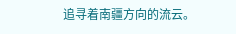追寻着南疆方向的流云。